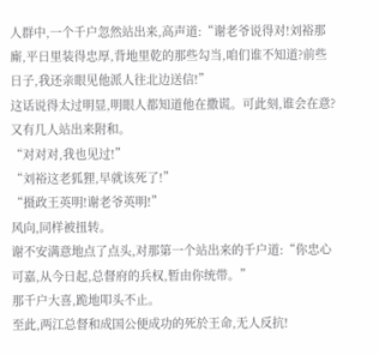人群中,一个千户忽然站出来,高声道:“谢老爷说得对!刘裕那廝,平日里装得忠厚,背地里乾的那些勾当,咱们谁不知道?前些日子,我还亲眼见他派人往北边送信!”
这话说得太过明显,明眼人都知道他在撒谎。可此刻,谁会在意?
又有几人站出来附和。
“对对对,我也见过!”
“刘裕这老狐狸,早就该死了!”
“摄政王英明!谢老爷英明!”
风向,同样被扭转。
谢不安满意地点了点头,对那第一个站出来的千户道:“你忠心可嘉,从今日起,总督府的兵权,暂由你统带。”
那千户大喜,跪地叩头不止。
至此,两江总督和成国公便成功的死於王命,无人反抗!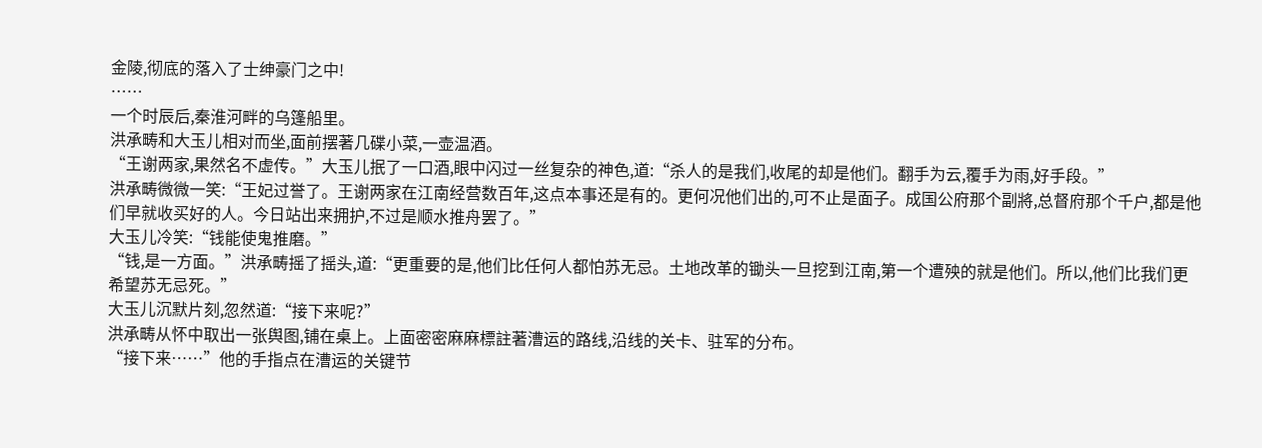金陵,彻底的落入了士绅豪门之中!
……
一个时辰后,秦淮河畔的乌篷船里。
洪承畴和大玉儿相对而坐,面前摆著几碟小菜,一壶温酒。
“王谢两家,果然名不虚传。”大玉儿抿了一口酒,眼中闪过一丝复杂的神色,道:“杀人的是我们,收尾的却是他们。翻手为云,覆手为雨,好手段。”
洪承畴微微一笑:“王妃过誉了。王谢两家在江南经营数百年,这点本事还是有的。更何况他们出的,可不止是面子。成国公府那个副將,总督府那个千户,都是他们早就收买好的人。今日站出来拥护,不过是顺水推舟罢了。”
大玉儿冷笑:“钱能使鬼推磨。”
“钱,是一方面。”洪承畴摇了摇头,道:“更重要的是,他们比任何人都怕苏无忌。土地改革的锄头一旦挖到江南,第一个遭殃的就是他们。所以,他们比我们更希望苏无忌死。”
大玉儿沉默片刻,忽然道:“接下来呢?”
洪承畴从怀中取出一张舆图,铺在桌上。上面密密麻麻標註著漕运的路线,沿线的关卡、驻军的分布。
“接下来……”他的手指点在漕运的关键节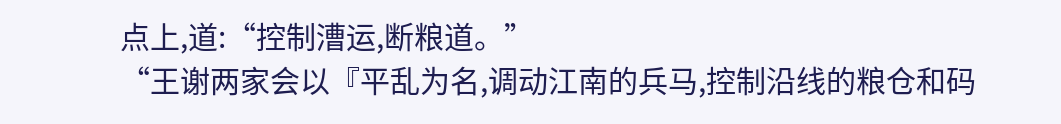点上,道:“控制漕运,断粮道。”
“王谢两家会以『平乱为名,调动江南的兵马,控制沿线的粮仓和码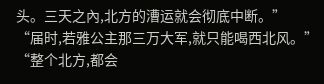头。三天之內,北方的漕运就会彻底中断。”
“届时,若雅公主那三万大军,就只能喝西北风。”
“整个北方,都会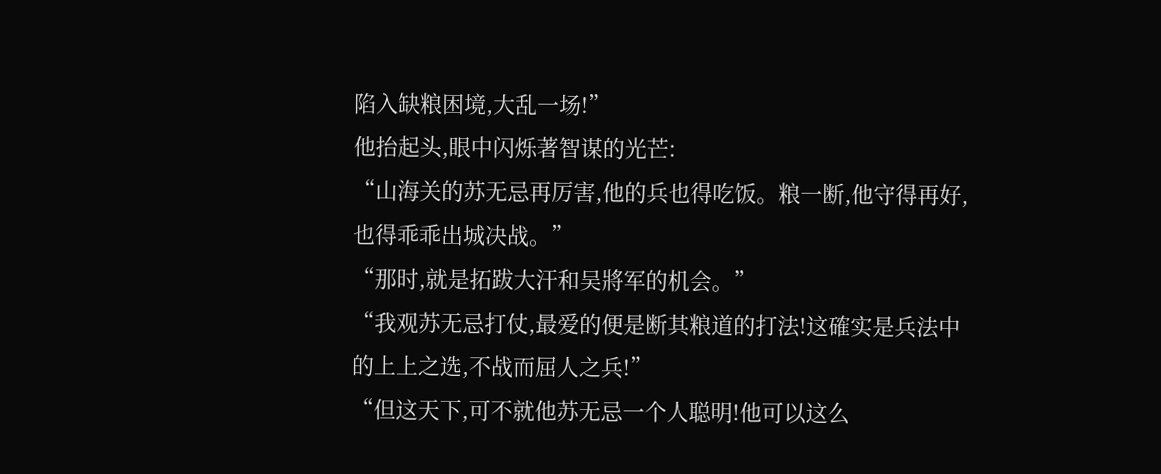陷入缺粮困境,大乱一场!”
他抬起头,眼中闪烁著智谋的光芒:
“山海关的苏无忌再厉害,他的兵也得吃饭。粮一断,他守得再好,也得乖乖出城决战。”
“那时,就是拓跋大汗和吴將军的机会。”
“我观苏无忌打仗,最爱的便是断其粮道的打法!这確实是兵法中的上上之选,不战而屈人之兵!”
“但这天下,可不就他苏无忌一个人聪明!他可以这么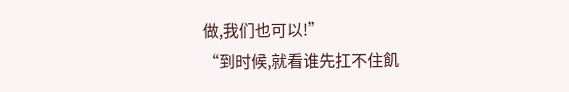做,我们也可以!”
“到时候,就看谁先扛不住飢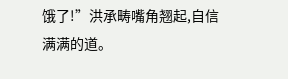饿了!”洪承畴嘴角翘起,自信满满的道。